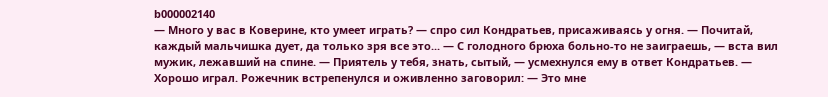b000002140
— Много у вас в Коверине, кто умеет играть? — спро сил Кондратьев, присаживаясь у огня. — Почитай, каждый мальчишка дует, да только зря все это... — С голодного брюха больно-то не заиграешь, — вста вил мужик, лежавший на спине. — Приятель у тебя, знать, сытый, — усмехнулся ему в ответ Кондратьев. — Хорошо играл. Рожечник встрепенулся и оживленно заговорил: — Это мне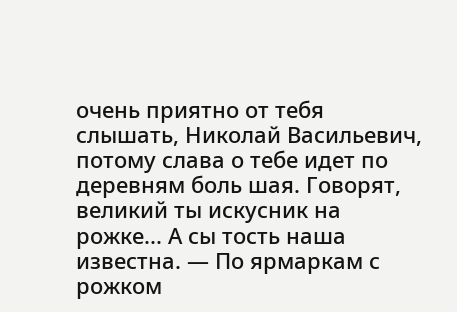очень приятно от тебя слышать, Николай Васильевич, потому слава о тебе идет по деревням боль шая. Говорят, великий ты искусник на рожке... А сы тость наша известна. — По ярмаркам с рожком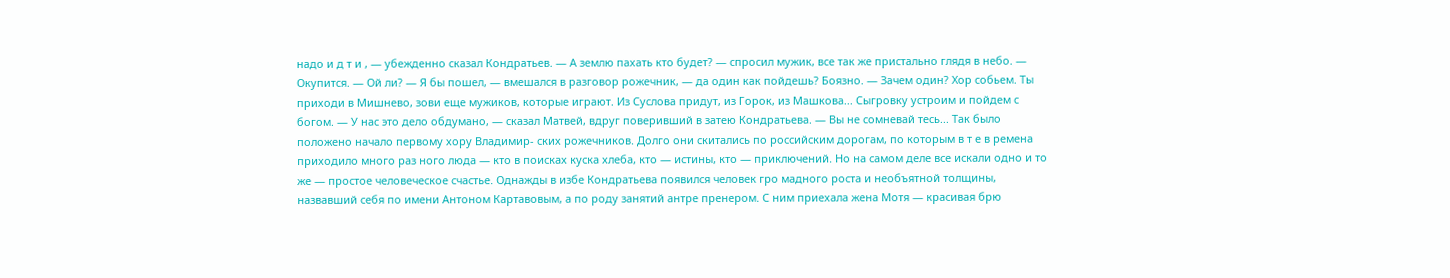надо и д т и , — убежденно сказал Кондратьев. — А землю пахать кто будет? — спросил мужик, все так же пристально глядя в небо. — Окупится. — Ой ли? — Я бы пошел, — вмешался в разговор рожечник, — да один как пойдешь? Боязно. — Зачем один? Хор собьем. Ты приходи в Мишнево, зови еще мужиков, которые играют. Из Суслова придут, из Горок, из Машкова... Сыгровку устроим и пойдем с богом. — У нас это дело обдумано, — сказал Матвей, вдруг поверивший в затею Кондратьева. — Вы не сомневай тесь... Так было положено начало первому хору Владимир- ских рожечников. Долго они скитались по российским дорогам, по которым в т е в ремена приходило много раз ного люда — кто в поисках куска хлеба, кто — истины, кто — приключений. Но на самом деле все искали одно и то же — простое человеческое счастье. Однажды в избе Кондратьева появился человек гро мадного роста и необъятной толщины, назвавший себя по имени Антоном Картавовым, а по роду занятий антре пренером. С ним приехала жена Мотя — красивая брю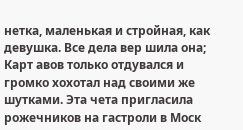нетка, маленькая и стройная, как девушка. Все дела вер шила она; Карт авов только отдувался и громко хохотал над своими же шутками. Эта чета пригласила рожечников на гастроли в Моск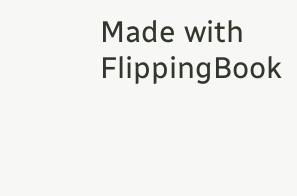Made with FlippingBook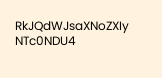RkJQdWJsaXNoZXIy NTc0NDU4